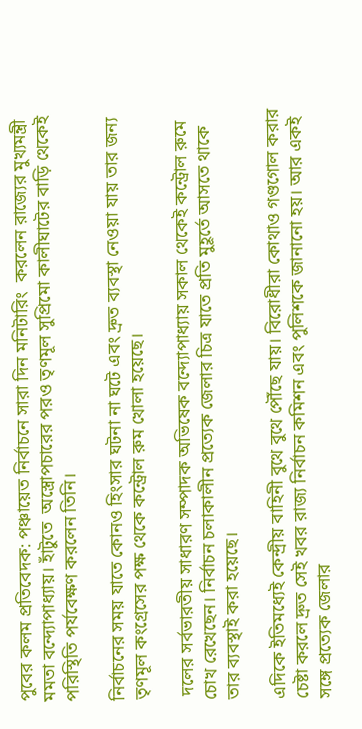পুবের কলম প্রতিবেদক: পঞ্চায়েত নির্বাচনে সারা দিন মনিটারিং  করলেন রাজ্যের মুখ্যমন্ত্রী মমতা বন্দ্যোপাধ্যায়। হাঁটুতে  অস্ত্রোপচারের পরও তৃণমূল সুপ্রিমো কালীঘাটের বাড়ি থেকেই পরিস্থিতি পর্যবেক্ষণ করলেন তিনি।

নির্বাচনের সময় যাতে কোনও হিংসার ঘটনা না ঘটে এবং দ্রুত ব্যবস্থা নেওয়া যায় তার জন্য তৃণমূল কংগ্রেসের পক্ষ থেকে কন্ট্রোল রুম খোলা হয়েছে।

 দলের সর্বভারতীয় সাধারণ সম্পাদক অভিষেক বন্দ্যোপাধ্যায় সকাল থেকেই কন্ট্রোল রুমে চোখ রেখেছেন। নির্বাচন চলাকালীন প্রত্যেক জেলার চিত্র যাতে প্রতি মুহূর্তে আসতে থাকে তার ব্যবস্থাই করা হয়েছে।

এদিকে ইতিমধ্যেই কেন্দ্রীয় বাহিনী বুথে বুথে পৌঁছে যায়। বিরোধীরা কোথাও গণ্ডগোল করার চেষ্টা করলে দ্রুত সেই খবর রাজ্য নির্বাচন কমিশন এবং পুলিশকে জানানো হয়। আর একই সঙ্গে প্রত্যেক জেলার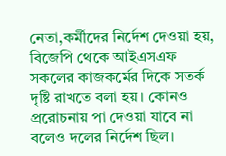নেতা,কর্মীদের নির্দেশ দেওয়া হয়, বিজেপি থেকে আইএসএফ সকলের কাজকর্মের দিকে সতর্ক দৃষ্টি রাখতে বলা হয়। কোনও প্ররোচনায় পা দেওয়া যাবে না বলেও দলের নির্দেশ ছিল।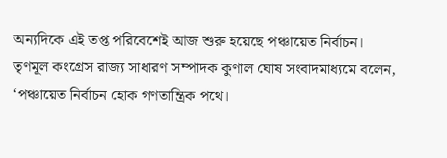অন্যদিকে এই তপ্ত পরিবেশেই আজ শুরু হয়েছে পঞ্চায়েত নির্বাচন।
তৃণমূল কংগ্রেস রাজ্য সাধারণ সম্পাদক কুণাল ঘোষ সংবাদমাধ্যমে বলেন, ‘পঞ্চায়েত নির্বাচন হোক গণতান্ত্রিক পথে।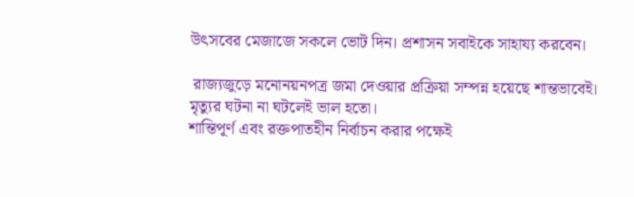উৎসবের মেজাজে সকলে ভোট দিন। প্রশাসন সবাইকে সাহায্য করবেন।

 রাজ্যজুড়ে মনোনয়নপত্র জমা দেওয়ার প্রক্রিয়া সম্পন্ন হয়েছে শান্তভাবেই। মৃত্যুর ঘটনা না ঘটলেই ভাল হতো।
শান্তিপূর্ণ এবং রক্তপাতহীন নির্বাচন করার পক্ষেই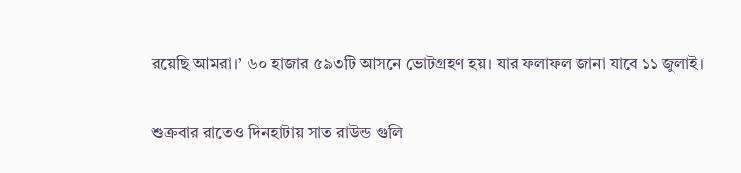রয়েছি আমরা।’ ৬০ হাজার ৫৯৩টি আসনে ভোটগ্রহণ হয়। যার ফলাফল জানা যাবে ১১ জুলাই।

শুক্রবার রাতেও দিনহাটায় সাত রাউন্ড গুলি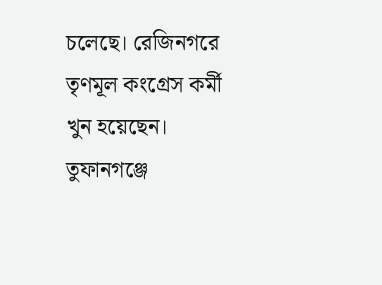চলেছে। রেজিনগরে তৃণমূল কংগ্রেস কর্মী খুন হয়েছেন। তুফানগঞ্জে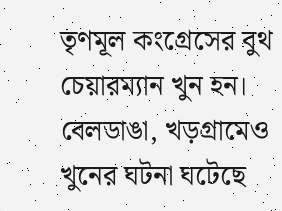তৃণমূল কংগ্রেসের বুথ চেয়ারম্যান খুন হন। বেলডাঙা, খড়গ্রামেও খুনের ঘটনা ঘটেছে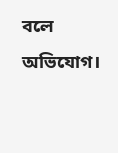বলে অভিযোগ।